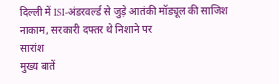दिल्ली में ISI-अंडरवर्ल्ड से जुड़े आतंकी मॉड्यूल की साजिश नाकाम, सरकारी दफ्तर थे निशाने पर
सारांश
मुख्य बातें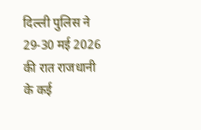दिल्ली पुलिस ने 29-30 मई 2026 की रात राजधानी के कई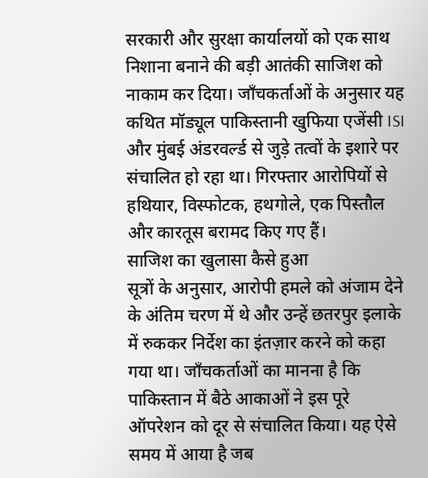सरकारी और सुरक्षा कार्यालयों को एक साथ निशाना बनाने की बड़ी आतंकी साजिश को नाकाम कर दिया। जाँचकर्ताओं के अनुसार यह कथित मॉड्यूल पाकिस्तानी खुफिया एजेंसी ISI और मुंबई अंडरवर्ल्ड से जुड़े तत्वों के इशारे पर संचालित हो रहा था। गिरफ्तार आरोपियों से हथियार, विस्फोटक, हथगोले, एक पिस्तौल और कारतूस बरामद किए गए हैं।
साजिश का खुलासा कैसे हुआ
सूत्रों के अनुसार, आरोपी हमले को अंजाम देने के अंतिम चरण में थे और उन्हें छतरपुर इलाके में रुककर निर्देश का इंतज़ार करने को कहा गया था। जाँचकर्ताओं का मानना है कि पाकिस्तान में बैठे आकाओं ने इस पूरे ऑपरेशन को दूर से संचालित किया। यह ऐसे समय में आया है जब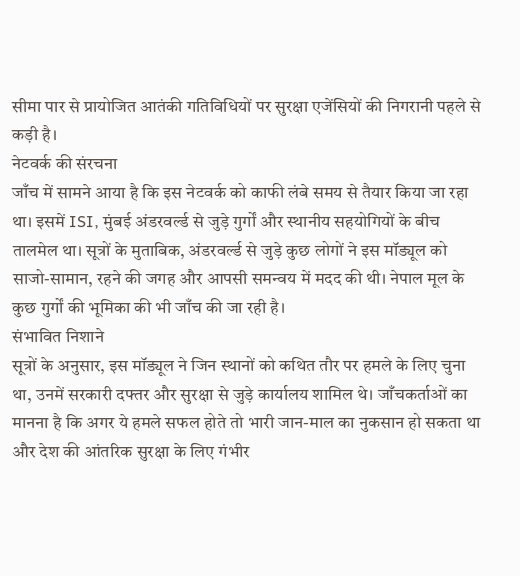सीमा पार से प्रायोजित आतंकी गतिविधियों पर सुरक्षा एजेंसियों की निगरानी पहले से कड़ी है।
नेटवर्क की संरचना
जाँच में सामने आया है कि इस नेटवर्क को काफी लंबे समय से तैयार किया जा रहा था। इसमें ISI, मुंबई अंडरवर्ल्ड से जुड़े गुर्गों और स्थानीय सहयोगियों के बीच तालमेल था। सूत्रों के मुताबिक, अंडरवर्ल्ड से जुड़े कुछ लोगों ने इस मॉड्यूल को साजो-सामान, रहने की जगह और आपसी समन्वय में मदद की थी। नेपाल मूल के कुछ गुर्गों की भूमिका की भी जाँच की जा रही है।
संभावित निशाने
सूत्रों के अनुसार, इस मॉड्यूल ने जिन स्थानों को कथित तौर पर हमले के लिए चुना था, उनमें सरकारी दफ्तर और सुरक्षा से जुड़े कार्यालय शामिल थे। जाँचकर्ताओं का मानना है कि अगर ये हमले सफल होते तो भारी जान-माल का नुकसान हो सकता था और देश की आंतरिक सुरक्षा के लिए गंभीर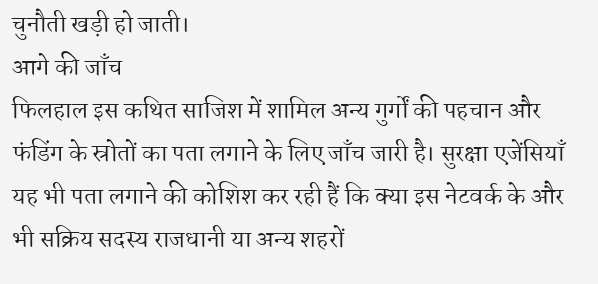चुनौती खड़ी हो जाती।
आगे की जाँच
फिलहाल इस कथित साजिश में शामिल अन्य गुर्गों की पहचान और फंडिंग के स्रोतों का पता लगाने के लिए जाँच जारी है। सुरक्षा एजेंसियाँ यह भी पता लगाने की कोशिश कर रही हैं कि क्या इस नेटवर्क के और भी सक्रिय सदस्य राजधानी या अन्य शहरों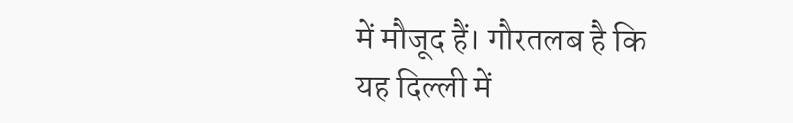में मौजूद हैं। गौरतलब है कि यह दिल्ली में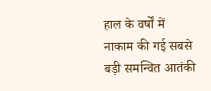हाल के वर्षों में नाकाम की गई सबसे बड़ी समन्वित आतंकी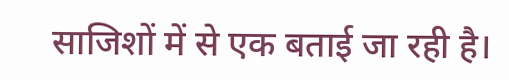साजिशों में से एक बताई जा रही है।